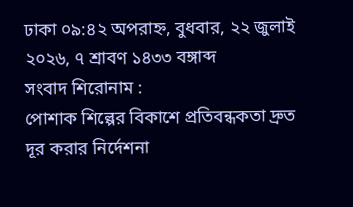ঢাকা ০৯:৪২ অপরাহ্ন, বুধবার, ২২ জুলাই ২০২৬, ৭ শ্রাবণ ১৪৩৩ বঙ্গাব্দ
সংবাদ শিরোনাম :
পোশাক শিল্পের বিকাশে প্রতিবন্ধকতা দ্রুত দূর করার নির্দেশনা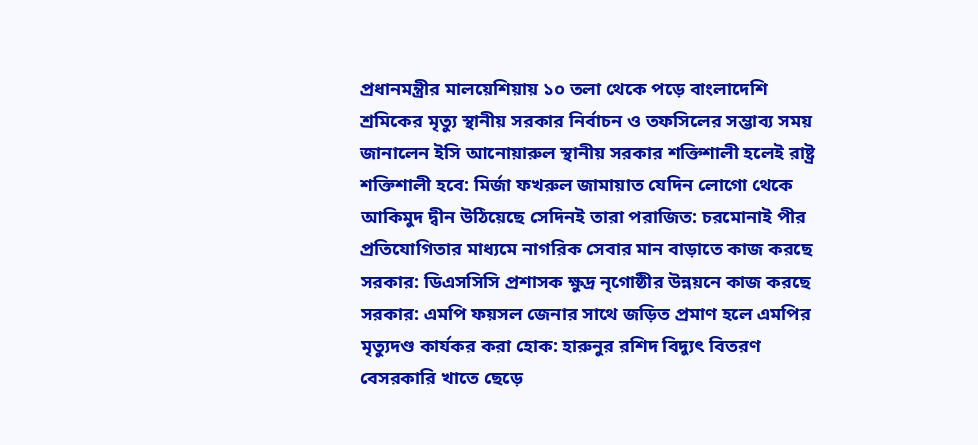প্রধানমন্ত্রীর মালয়েশিয়ায় ১০ তলা থেকে পড়ে বাংলাদেশি শ্রমিকের মৃত্যু স্থানীয় সরকার নির্বাচন ও তফসিলের সম্ভাব্য সময় জানালেন ইসি আনোয়ারুল স্থানীয় সরকার শক্তিশালী হলেই রাষ্ট্র শক্তিশালী হবে: মির্জা ফখরুল জামায়াত যেদিন লোগো থেকে আকিমুদ দ্বীন উঠিয়েছে সেদিনই তারা পরাজিত: চরমোনাই পীর প্রতিযোগিতার মাধ্যমে নাগরিক সেবার মান বাড়াতে কাজ করছে সরকার: ডিএসসিসি প্রশাসক ক্ষুদ্র নৃগোষ্ঠীর উন্নয়নে কাজ করছে সরকার: এমপি ফয়সল জেনার সাথে জড়িত প্রমাণ হলে এমপির মৃত্যুদণ্ড কার্যকর করা হোক: হারুনুর রশিদ বিদ্যুৎ বিতরণ বেসরকারি খাতে ছেড়ে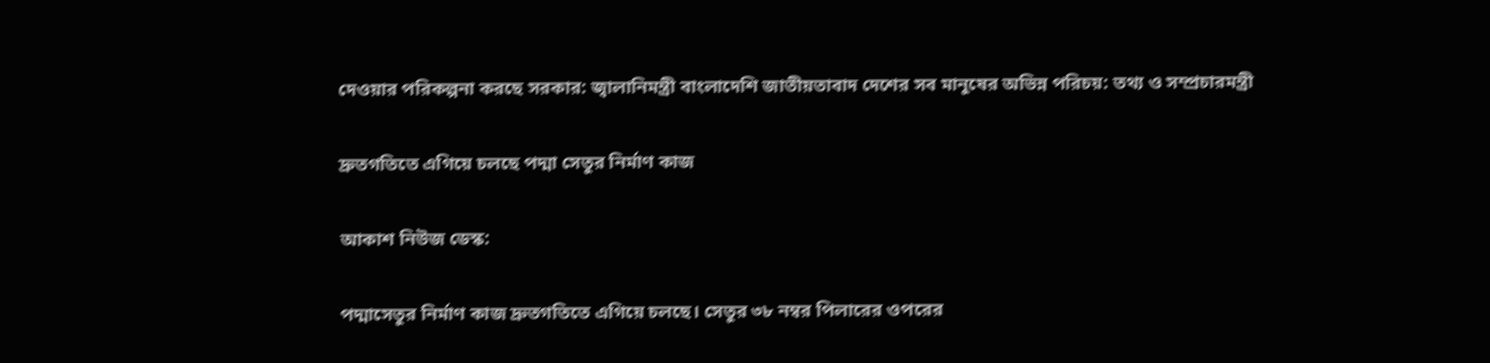দেওয়ার পরিকল্পনা করছে সরকার: জ্বালানিমন্ত্রী বাংলাদেশি জাতীয়তাবাদ দেশের সব মানুষের অভিন্ন পরিচয়: তথ্য ও সম্প্রচারমন্ত্রী

দ্রুতগতিতে এগিয়ে চলছে পদ্মা সেতুর নির্মাণ কাজ

আকাশ নিউজ ডেস্ক:

পদ্মাসেতুর নির্মাণ কাজ দ্রুতগতিতে এগিয়ে চলছে। সেতুর ৩৮ নম্বর পিলারের ওপরের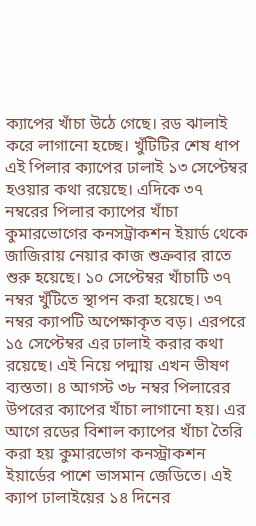ক্যাপের খাঁচা উঠে গেছে। রড ঝালাই করে লাগানো হচ্ছে। খুঁটিটির শেষ ধাপ এই পিলার ক্যাপের ঢালাই ১৩ সেপ্টেম্বর হওয়ার কথা রয়েছে। এদিকে ৩৭ নম্বরের পিলার ক্যাপের খাঁচা কুমারভোগের কনসট্রাকশন ইয়ার্ড থেকে জাজিরায় নেয়ার কাজ শুক্রবার রাতে শুরু হয়েছে। ১০ সেপ্টেম্বর খাঁচাটি ৩৭ নম্বর খুঁটিতে স্থাপন করা হয়েছে। ৩৭ নম্বর ক্যাপটি অপেক্ষাকৃত বড়। এরপরে ১৫ সেপ্টেম্বর এর ঢালাই করার কথা রয়েছে। এই নিয়ে পদ্মায় এখন ভীষণ ব্যস্ততা। ৪ আগস্ট ৩৮ নম্বর পিলারের উপরের ক্যাপের খাঁচা লাগানো হয়। এর আগে রডের বিশাল ক্যাপের খাঁচা তৈরি করা হয় কুমারভোগ কনস্ট্রাকশন ইয়ার্ডের পাশে ভাসমান জেডিতে। এই ক্যাপ ঢালাইয়ের ১৪ দিনের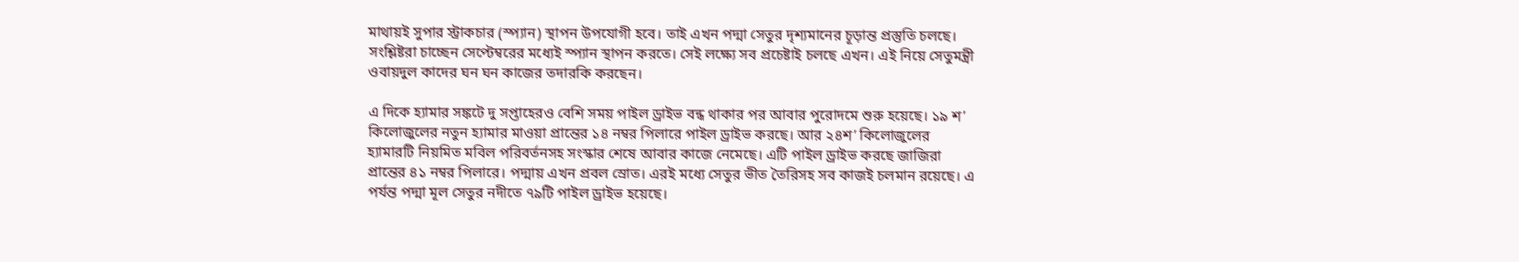মাথায়ই সুপার স্ট্রাকচার (স্প্যান) স্থাপন উপযোগী হবে। তাই এখন পদ্মা সেতুর দৃশ্যমানের চূড়ান্ত প্রস্তুতি চলছে। সংশ্লিষ্টরা চাচ্ছেন সেপ্টেম্বরের মধ্যেই স্প্যান স্থাপন করতে। সেই লক্ষ্যে সব প্রচেষ্টাই চলছে এখন। এই নিয়ে সেতুমন্ত্রী ওবায়দুল কাদের ঘন ঘন কাজের তদারকি করছেন।

এ দিকে হ্যামার সঙ্কটে দু সপ্তাহেরও বেশি সময় পাইল ড্রাইভ বন্ধ থাকার পর আবার পুরোদমে শুরু হয়েছে। ১৯ শ’ কিলোজুলের নতুন হ্যামার মাওয়া প্রান্তের ১৪ নম্বর পিলারে পাইল ড্রাইভ করছে। আর ২৪শ’ কিলোজুলের হ্যামারটি নিয়মিত মবিল পরিবর্তনসহ সংস্কার শেষে আবার কাজে নেমেছে। এটি পাইল ড্রাইভ করছে জাজিরা প্রান্তের ৪১ নম্বর পিলারে। পদ্মায় এখন প্রবল স্রোত। এরই মধ্যে সেতুর ভীত তৈরিসহ সব কাজই চলমান রয়েছে। এ পর্যন্ত পদ্মা মূল সেতুর নদীতে ৭৯টি পাইল ড্রাইভ হয়েছে।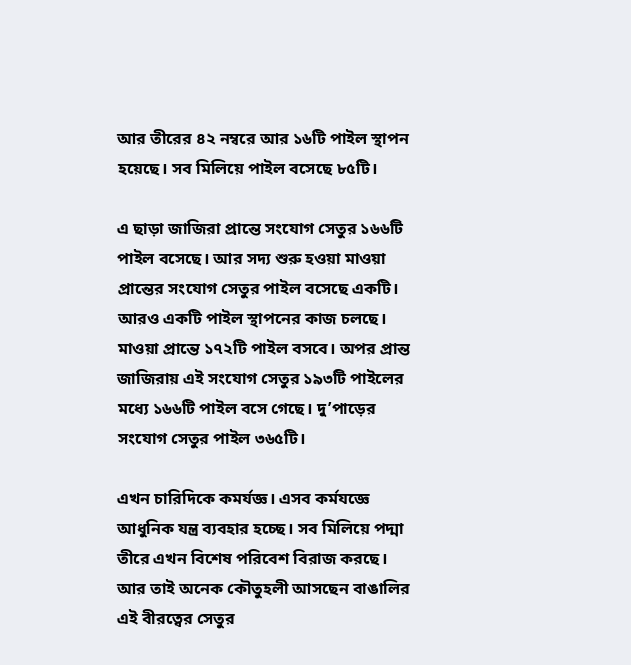আর তীরের ৪২ নম্বরে আর ১৬টি পাইল স্থাপন হয়েছে। সব মিলিয়ে পাইল বসেছে ৮৫টি।

এ ছাড়া জাজিরা প্রান্তে সংযোগ সেতুর ১৬৬টি পাইল বসেছে। আর সদ্য শুরু হওয়া মাওয়া প্রান্তের সংযোগ সেতুর পাইল বসেছে একটি। আরও একটি পাইল স্থাপনের কাজ চলছে। মাওয়া প্রান্তে ১৭২টি পাইল বসবে। অপর প্রান্ত জাজিরায় এই সংযোগ সেতুর ১৯৩টি পাইলের মধ্যে ১৬৬টি পাইল বসে গেছে। দু’পাড়ের সংযোগ সেতুর পাইল ৩৬৫টি।

এখন চারিদিকে কমর্যজ্ঞ। এসব কর্মযজ্ঞে আধুনিক যন্ত্র ব্যবহার হচ্ছে। সব মিলিয়ে পদ্মা তীরে এখন বিশেষ পরিবেশ বিরাজ করছে। আর তাই অনেক কৌতুহলী আসছেন বাঙালির এই বীরত্বের সেতুর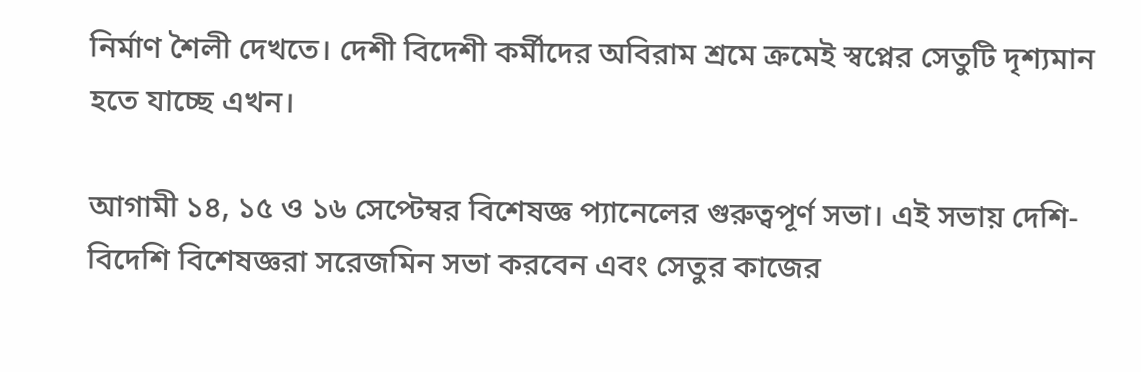নির্মাণ শৈলী দেখতে। দেশী বিদেশী কর্মীদের অবিরাম শ্রমে ক্রমেই স্বপ্নের সেতুটি দৃশ্যমান হতে যাচ্ছে এখন।

আগামী ১৪, ১৫ ও ১৬ সেপ্টেম্বর বিশেষজ্ঞ প্যানেলের গুরুত্বপূর্ণ সভা। এই সভায় দেশি-বিদেশি বিশেষজ্ঞরা সরেজমিন সভা করবেন এবং সেতুর কাজের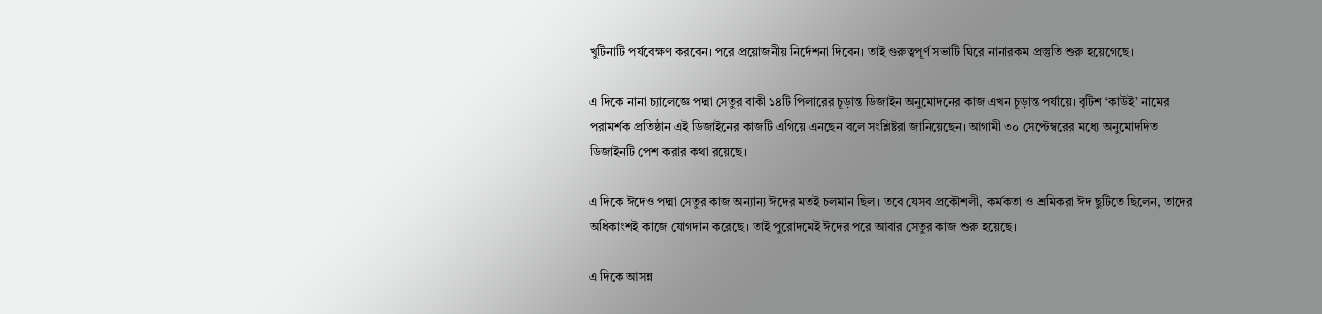খুটিনাটি পর্যবেক্ষণ করবেন। পরে প্রয়োজনীয় নির্দেশনা দিবেন। তাই গুরুত্বপূর্ণ সভাটি ঘিরে নানারকম প্রস্তুতি শুরু হয়েগেছে।

এ দিকে নানা চ্যালেজ্ঞে পদ্মা সেতুর বাকী ১৪টি পিলারের চূড়ান্ত ডিজাইন অনুমোদনের কাজ এখন চূড়ান্ত পর্যায়ে। বৃটিশ ‘কাউই’ নামের পরামর্শক প্রতিষ্ঠান এই ডিজাইনের কাজটি এগিয়ে এনছেন বলে সংশ্লিষ্টরা জানিয়েছেন। আগামী ৩০ সেপ্টেম্বরের মধ্যে অনুমোদদিত ডিজাইনটি পেশ করার কথা রয়েছে।

এ দিকে ঈদেও পদ্মা সেতুর কাজ অন্যান্য ঈদের মতই চলমান ছিল। তবে যেসব প্রকৌশলী, কর্মকতা ও শ্রমিকরা ঈদ ছুটিতে ছিলেন, তাদের অধিকাংশই কাজে যোগদান করেছে। তাই পুরোদমেই ঈদের পরে আবার সেতুর কাজ শুরু হয়েছে।

এ দিকে আসন্ন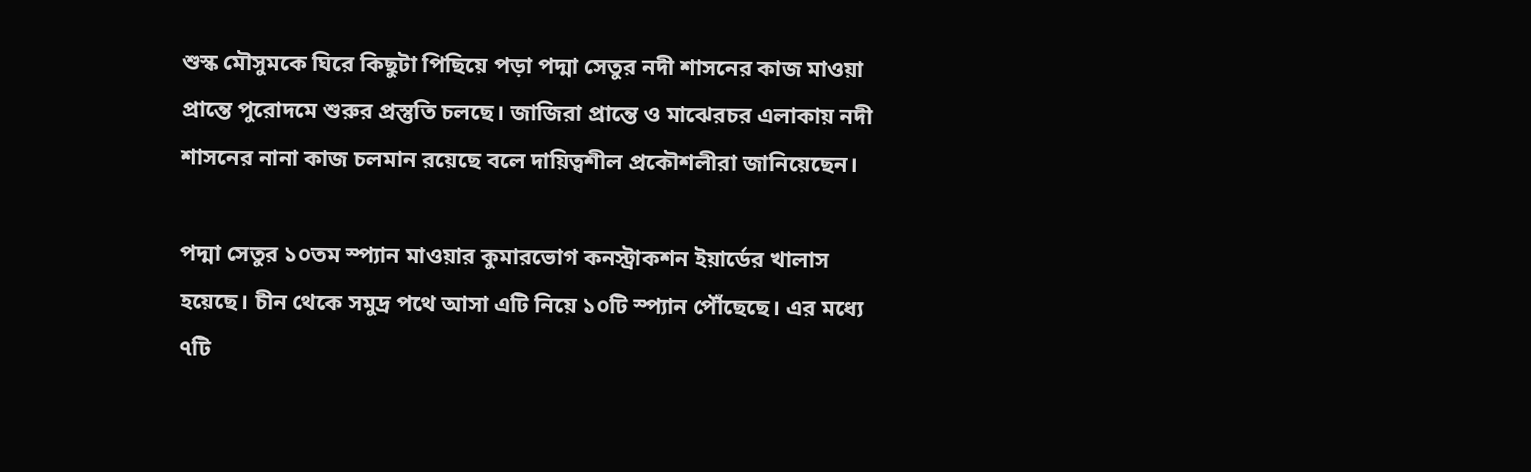শুস্ক মৌসুমকে ঘিরে কিছুটা পিছিয়ে পড়া পদ্মা সেতুর নদী শাসনের কাজ মাওয়া প্রান্তে পুরোদমে শুরুর প্রস্তুতি চলছে। জাজিরা প্রান্তে ও মাঝেরচর এলাকায় নদী শাসনের নানা কাজ চলমান রয়েছে বলে দায়িত্বশীল প্রকৌশলীরা জানিয়েছেন।

পদ্মা সেতুর ১০তম স্প্যান মাওয়ার কুমারভোগ কনস্ট্রাকশন ইয়ার্ডের খালাস হয়েছে। চীন থেকে সমুদ্র পথে আসা এটি নিয়ে ১০টি স্প্যান পৌঁছেছে। এর মধ্যে ৭টি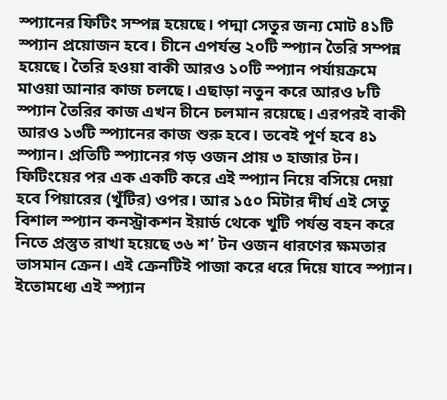স্প্যানের ফিটিং সম্পন্ন হয়েছে। পদ্মা সেতুর জন্য মোট ৪১টি স্প্যান প্রয়োজন হবে। চীনে এপর্যন্ত ২০টি স্প্যান তৈরি সম্পন্ন হয়েছে। তৈরি হওয়া বাকী আরও ১০টি স্প্যান পর্যায়ক্রমে মাওয়া আনার কাজ চলছে। এছাড়া নতুন করে আরও ৮টি স্প্যান তৈরির কাজ এখন চীনে চলমান রয়েছে। এরপরই বাকী আরও ১৩টি স্প্যানের কাজ শুরু হবে। তবেই পূর্ণ হবে ৪১ স্প্যান। প্রতিটি স্প্যানের গড় ওজন প্রায় ৩ হাজার টন। ফিটিংয়ের পর এক একটি করে এই স্প্যান নিয়ে বসিয়ে দেয়া হবে পিয়ারের (খুঁটির) ওপর। আর ১৫০ মিটার দীর্ঘ এই সেতু বিশাল স্প্যান কনস্ট্রাকশন ইয়ার্ড থেকে খুটি পর্যন্ত বহন করে নিতে প্রস্তুত রাখা হয়েছে ৩৬ শ’ টন ওজন ধারণের ক্ষমতার ভাসমান ক্রেন। এই ক্রেনটিই পাজা করে ধরে দিয়ে যাবে স্প্যান। ইতোমধ্যে এই স্প্যান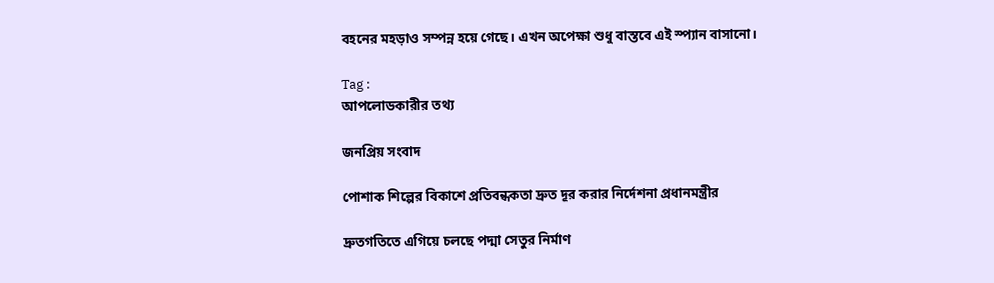বহনের মহড়াও সম্পন্ন হয়ে গেছে। এখন অপেক্ষা শুধু বাস্তবে এই স্প্যান বাসানো।

Tag :
আপলোডকারীর তথ্য

জনপ্রিয় সংবাদ

পোশাক শিল্পের বিকাশে প্রতিবন্ধকতা দ্রুত দূর করার নির্দেশনা প্রধানমন্ত্রীর

দ্রুতগতিতে এগিয়ে চলছে পদ্মা সেতুর নির্মাণ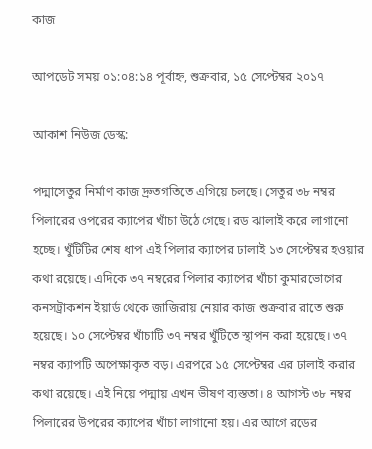কাজ

আপডেট সময় ০১:০৪:১৪ পূর্বাহ্ন, শুক্রবার, ১৫ সেপ্টেম্বর ২০১৭

আকাশ নিউজ ডেস্ক:

পদ্মাসেতুর নির্মাণ কাজ দ্রুতগতিতে এগিয়ে চলছে। সেতুর ৩৮ নম্বর পিলারের ওপরের ক্যাপের খাঁচা উঠে গেছে। রড ঝালাই করে লাগানো হচ্ছে। খুঁটিটির শেষ ধাপ এই পিলার ক্যাপের ঢালাই ১৩ সেপ্টেম্বর হওয়ার কথা রয়েছে। এদিকে ৩৭ নম্বরের পিলার ক্যাপের খাঁচা কুমারভোগের কনসট্রাকশন ইয়ার্ড থেকে জাজিরায় নেয়ার কাজ শুক্রবার রাতে শুরু হয়েছে। ১০ সেপ্টেম্বর খাঁচাটি ৩৭ নম্বর খুঁটিতে স্থাপন করা হয়েছে। ৩৭ নম্বর ক্যাপটি অপেক্ষাকৃত বড়। এরপরে ১৫ সেপ্টেম্বর এর ঢালাই করার কথা রয়েছে। এই নিয়ে পদ্মায় এখন ভীষণ ব্যস্ততা। ৪ আগস্ট ৩৮ নম্বর পিলারের উপরের ক্যাপের খাঁচা লাগানো হয়। এর আগে রডের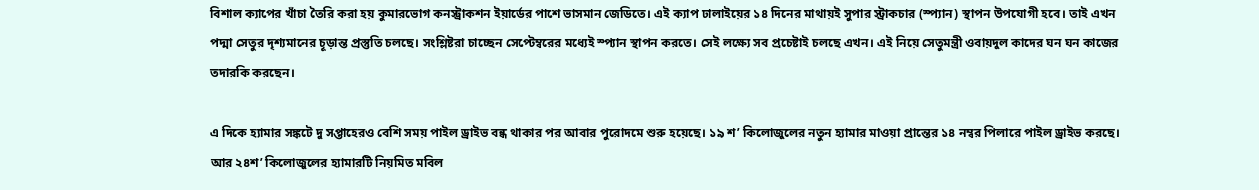বিশাল ক্যাপের খাঁচা তৈরি করা হয় কুমারভোগ কনস্ট্রাকশন ইয়ার্ডের পাশে ভাসমান জেডিতে। এই ক্যাপ ঢালাইয়ের ১৪ দিনের মাথায়ই সুপার স্ট্রাকচার (স্প্যান) স্থাপন উপযোগী হবে। তাই এখন পদ্মা সেতুর দৃশ্যমানের চূড়ান্ত প্রস্তুতি চলছে। সংশ্লিষ্টরা চাচ্ছেন সেপ্টেম্বরের মধ্যেই স্প্যান স্থাপন করতে। সেই লক্ষ্যে সব প্রচেষ্টাই চলছে এখন। এই নিয়ে সেতুমন্ত্রী ওবায়দুল কাদের ঘন ঘন কাজের তদারকি করছেন।

এ দিকে হ্যামার সঙ্কটে দু সপ্তাহেরও বেশি সময় পাইল ড্রাইভ বন্ধ থাকার পর আবার পুরোদমে শুরু হয়েছে। ১৯ শ’ কিলোজুলের নতুন হ্যামার মাওয়া প্রান্তের ১৪ নম্বর পিলারে পাইল ড্রাইভ করছে। আর ২৪শ’ কিলোজুলের হ্যামারটি নিয়মিত মবিল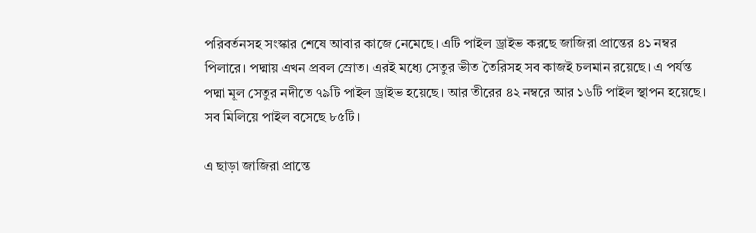পরিবর্তনসহ সংস্কার শেষে আবার কাজে নেমেছে। এটি পাইল ড্রাইভ করছে জাজিরা প্রান্তের ৪১ নম্বর পিলারে। পদ্মায় এখন প্রবল স্রোত। এরই মধ্যে সেতুর ভীত তৈরিসহ সব কাজই চলমান রয়েছে। এ পর্যন্ত পদ্মা মূল সেতুর নদীতে ৭৯টি পাইল ড্রাইভ হয়েছে। আর তীরের ৪২ নম্বরে আর ১৬টি পাইল স্থাপন হয়েছে। সব মিলিয়ে পাইল বসেছে ৮৫টি।

এ ছাড়া জাজিরা প্রান্তে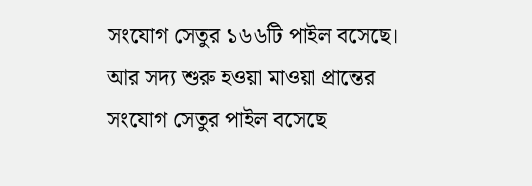সংযোগ সেতুর ১৬৬টি পাইল বসেছে। আর সদ্য শুরু হওয়া মাওয়া প্রান্তের সংযোগ সেতুর পাইল বসেছে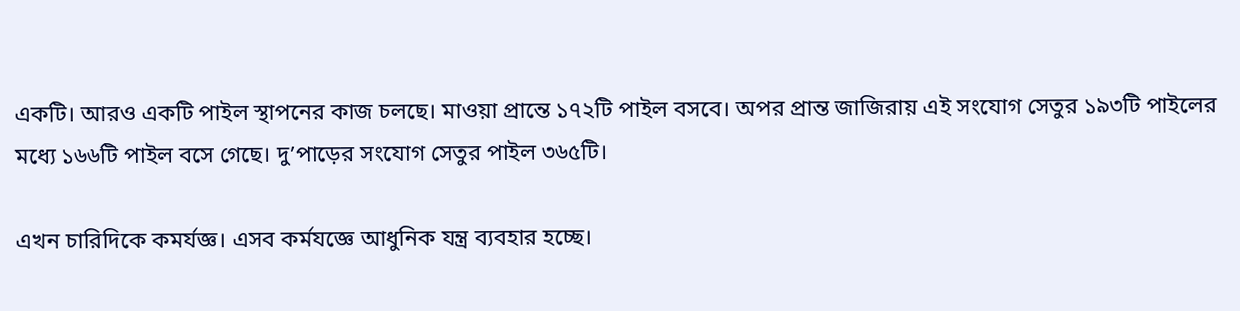একটি। আরও একটি পাইল স্থাপনের কাজ চলছে। মাওয়া প্রান্তে ১৭২টি পাইল বসবে। অপর প্রান্ত জাজিরায় এই সংযোগ সেতুর ১৯৩টি পাইলের মধ্যে ১৬৬টি পাইল বসে গেছে। দু’পাড়ের সংযোগ সেতুর পাইল ৩৬৫টি।

এখন চারিদিকে কমর্যজ্ঞ। এসব কর্মযজ্ঞে আধুনিক যন্ত্র ব্যবহার হচ্ছে।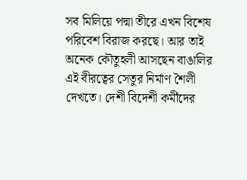সব মিলিয়ে পদ্মা তীরে এখন বিশেষ পরিবেশ বিরাজ করছে। আর তাই অনেক কৌতুহলী আসছেন বাঙালির এই বীরত্বের সেতুর নির্মাণ শৈলী দেখতে। দেশী বিদেশী কর্মীদের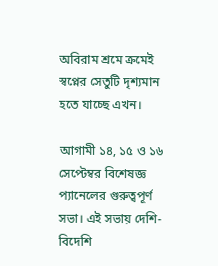অবিরাম শ্রমে ক্রমেই স্বপ্নের সেতুটি দৃশ্যমান হতে যাচ্ছে এখন।

আগামী ১৪, ১৫ ও ১৬ সেপ্টেম্বর বিশেষজ্ঞ প্যানেলের গুরুত্বপূর্ণ সভা। এই সভায় দেশি-বিদেশি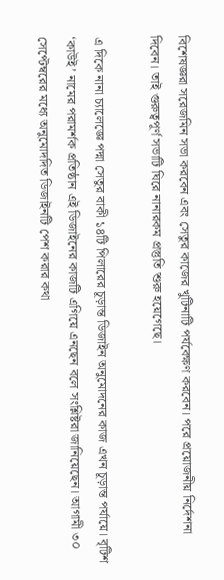বিশেষজ্ঞরা সরেজমিন সভা করবেন এবং সেতুর কাজের খুটিনাটি পর্যবেক্ষণ করবেন। পরে প্রয়োজনীয় নির্দেশনা দিবেন। তাই গুরুত্বপূর্ণ সভাটি ঘিরে নানারকম প্রস্তুতি শুরু হয়েগেছে।

এ দিকে নানা চ্যালেজ্ঞে পদ্মা সেতুর বাকী ১৪টি পিলারের চূড়ান্ত ডিজাইন অনুমোদনের কাজ এখন চূড়ান্ত পর্যায়ে। বৃটিশ ‘কাউই’ নামের পরামর্শক প্রতিষ্ঠান এই ডিজাইনের কাজটি এগিয়ে এনছেন বলে সংশ্লিষ্টরা জানিয়েছেন। আগামী ৩০ সেপ্টেম্বরের মধ্যে অনুমোদদিত ডিজাইনটি পেশ করার কথা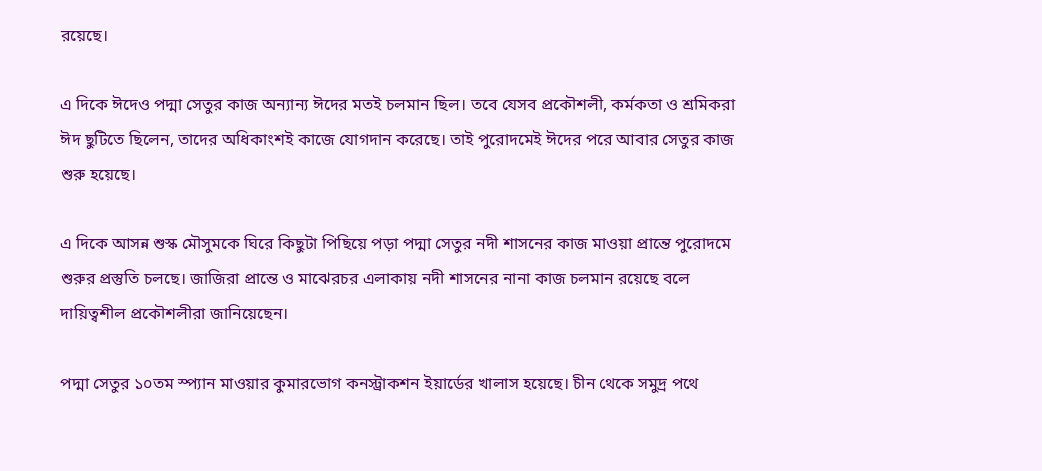রয়েছে।

এ দিকে ঈদেও পদ্মা সেতুর কাজ অন্যান্য ঈদের মতই চলমান ছিল। তবে যেসব প্রকৌশলী, কর্মকতা ও শ্রমিকরা ঈদ ছুটিতে ছিলেন, তাদের অধিকাংশই কাজে যোগদান করেছে। তাই পুরোদমেই ঈদের পরে আবার সেতুর কাজ শুরু হয়েছে।

এ দিকে আসন্ন শুস্ক মৌসুমকে ঘিরে কিছুটা পিছিয়ে পড়া পদ্মা সেতুর নদী শাসনের কাজ মাওয়া প্রান্তে পুরোদমে শুরুর প্রস্তুতি চলছে। জাজিরা প্রান্তে ও মাঝেরচর এলাকায় নদী শাসনের নানা কাজ চলমান রয়েছে বলে দায়িত্বশীল প্রকৌশলীরা জানিয়েছেন।

পদ্মা সেতুর ১০তম স্প্যান মাওয়ার কুমারভোগ কনস্ট্রাকশন ইয়ার্ডের খালাস হয়েছে। চীন থেকে সমুদ্র পথে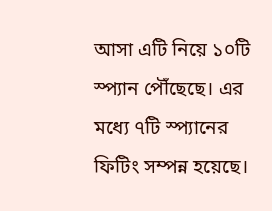আসা এটি নিয়ে ১০টি স্প্যান পৌঁছেছে। এর মধ্যে ৭টি স্প্যানের ফিটিং সম্পন্ন হয়েছে।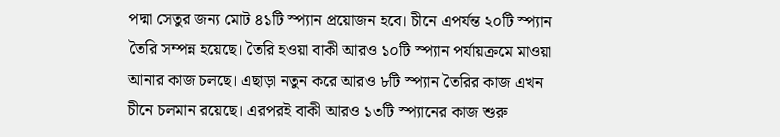পদ্মা সেতুর জন্য মোট ৪১টি স্প্যান প্রয়োজন হবে। চীনে এপর্যন্ত ২০টি স্প্যান তৈরি সম্পন্ন হয়েছে। তৈরি হওয়া বাকী আরও ১০টি স্প্যান পর্যায়ক্রমে মাওয়া আনার কাজ চলছে। এছাড়া নতুন করে আরও ৮টি স্প্যান তৈরির কাজ এখন চীনে চলমান রয়েছে। এরপরই বাকী আরও ১৩টি স্প্যানের কাজ শুরু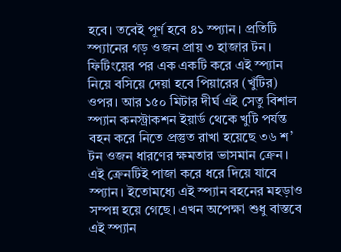হবে। তবেই পূর্ণ হবে ৪১ স্প্যান। প্রতিটি স্প্যানের গড় ওজন প্রায় ৩ হাজার টন। ফিটিংয়ের পর এক একটি করে এই স্প্যান নিয়ে বসিয়ে দেয়া হবে পিয়ারের (খুঁটির) ওপর। আর ১৫০ মিটার দীর্ঘ এই সেতু বিশাল স্প্যান কনস্ট্রাকশন ইয়ার্ড থেকে খুটি পর্যন্ত বহন করে নিতে প্রস্তুত রাখা হয়েছে ৩৬ শ’ টন ওজন ধারণের ক্ষমতার ভাসমান ক্রেন। এই ক্রেনটিই পাজা করে ধরে দিয়ে যাবে স্প্যান। ইতোমধ্যে এই স্প্যান বহনের মহড়াও সম্পন্ন হয়ে গেছে। এখন অপেক্ষা শুধু বাস্তবে এই স্প্যান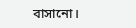বাসানো।